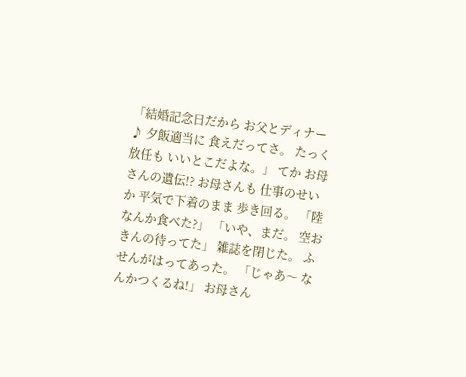「結婚記念日だから お父とディナー♪ 夕飯適当に 食えだってさ。 たっく放任も いいとこだよな。」 てか お母さんの遺伝!? お母さんも 仕事のせいか 平気で下着のまま 歩き回る。 「陸なんか食べた?」 「いや、まだ。 空おきんの待ってた」 雑誌を閉じた。 ふせんがはってあった。 「じゃあ〜 なんかつくるね!」 お母さん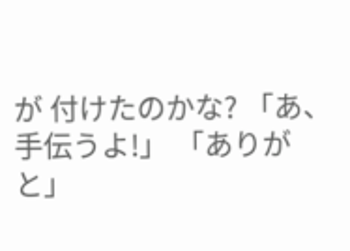が 付けたのかな? 「あ、手伝うよ!」 「ありがと」